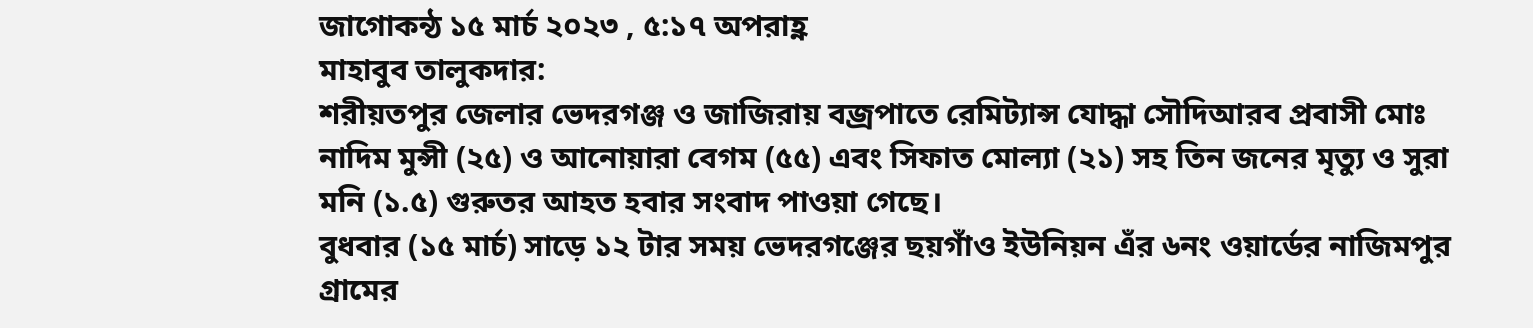জাগোকন্ঠ ১৫ মার্চ ২০২৩ , ৫:১৭ অপরাহ্ণ
মাহাবুব তালুকদার:
শরীয়তপুর জেলার ভেদরগঞ্জ ও জাজিরায় বজ্রপাতে রেমিট্যান্স যোদ্ধা সৌদিআরব প্রবাসী মোঃ নাদিম মুন্সী (২৫) ও আনোয়ারা বেগম (৫৫) এবং সিফাত মোল্যা (২১) সহ তিন জনের মৃত্যু ও সুরা মনি (১.৫) গুরুতর আহত হবার সংবাদ পাওয়া গেছে।
বুধবার (১৫ মার্চ) সাড়ে ১২ টার সময় ভেদরগঞ্জের ছয়গাঁও ইউনিয়ন এঁর ৬নং ওয়ার্ডের নাজিমপুর গ্রামের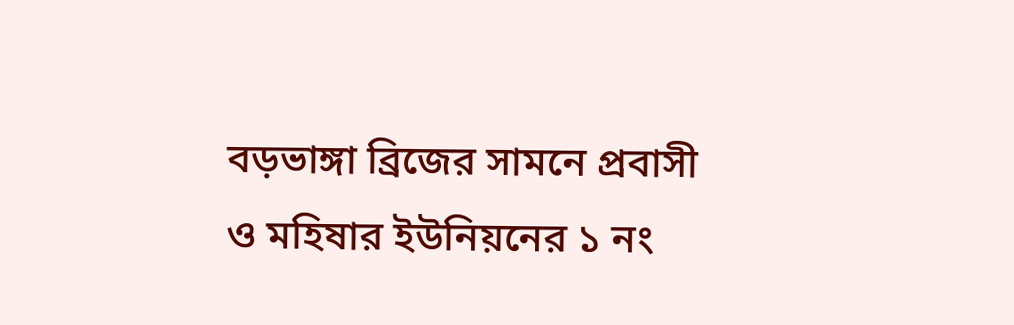বড়ভাঙ্গা ব্রিজের সামনে প্রবাসী ও মহিষার ইউনিয়নের ১ নং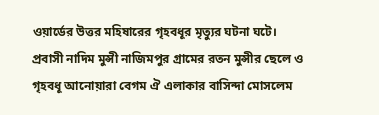ওয়ার্ডের উত্তর মহিষারের গৃহবধূর মৃত্যুর ঘটনা ঘটে।
প্রবাসী নাদিম মুন্সী নাজিমপুর গ্রামের রতন মুন্সীর ছেলে ও গৃহবধূ আনোয়ারা বেগম ঐ এলাকার বাসিন্দা মোসলেম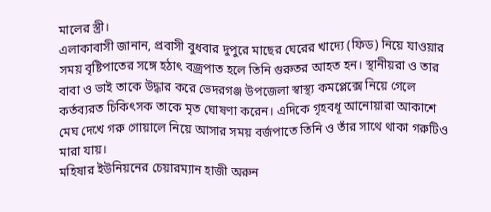মালের স্ত্রী।
এলাকাবাসী জানান, প্রবাসী বুধবার দুপুরে মাছের ঘেরের খাদ্যে (ফিড) নিয়ে যাওয়ার সময় বৃষ্টিপাতের সঙ্গে হঠাৎ বজ্রপাত হলে তিনি গুরুতর আহত হন। স্থানীয়রা ও তার বাবা ও ভাই তাকে উদ্ধার করে ভেদরগঞ্জ উপজেলা স্বাস্থ্য কমপ্লেক্সে নিয়ে গেলে কর্তব্যরত চিকিৎসক তাকে মৃত ঘোষণা করেন। এদিকে গৃহবধূ আনোয়ারা আকাশে মেঘ দেখে গরু গোয়ালে নিয়ে আসার সময় বর্জপাতে তিনি ও তাঁর সাথে থাকা গরুটিও মারা যায়।
মহিষার ইউনিয়নের চেয়ারম্যান হাজী অরুন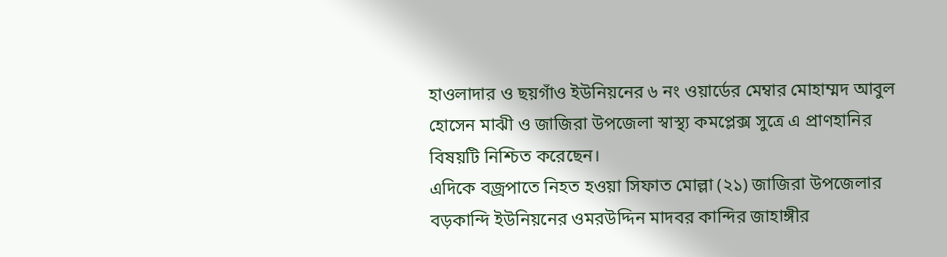হাওলাদার ও ছয়গাঁও ইউনিয়নের ৬ নং ওয়ার্ডের মেম্বার মোহাম্মদ আবুল হোসেন মাঝী ও জাজিরা উপজেলা স্বাস্থ্য কমপ্লেক্স সুত্রে এ প্রাণহানির বিষয়টি নিশ্চিত করেছেন।
এদিকে বজ্রপাতে নিহত হওয়া সিফাত মোল্লা (২১) জাজিরা উপজেলার বড়কান্দি ইউনিয়নের ওমরউদ্দিন মাদবর কান্দির জাহাঙ্গীর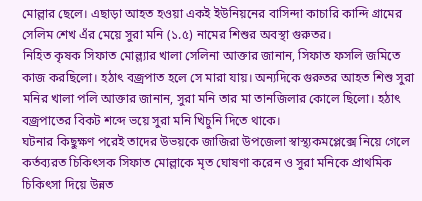মোল্লার ছেলে। এছাড়া আহত হওয়া একই ইউনিয়নের বাসিন্দা কাচারি কান্দি গ্রামের সেলিম শেখ এঁর মেয়ে সুরা মনি (১.৫) নামের শিশুর অবস্থা গুরুতর।
নিহিত কৃষক সিফাত মোল্ল্যার খালা সেলিনা আক্তার জানান, সিফাত ফসলি জমিতে কাজ করছিলো। হঠাৎ বজ্রপাত হলে সে মারা যায়। অন্যদিকে গুরুতর আহত শিশু সুরা মনির খালা পলি আক্তার জানান, সুরা মনি তার মা তানজিলার কোলে ছিলো। হঠাৎ বজ্রপাতের বিকট শব্দে ভয়ে সুরা মনি খিচুনি দিতে থাকে।
ঘটনার কিছুক্ষণ পরেই তাদের উভয়কে জাজিরা উপজেলা স্বাস্থ্যকমপ্লেক্সে নিয়ে গেলে কর্তব্যরত চিকিৎসক সিফাত মোল্লাকে মৃত ঘোষণা করেন ও সুরা মনিকে প্রাথমিক চিকিৎসা দিয়ে উন্নত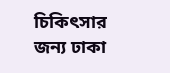চিকিৎসার জন্য ঢাকা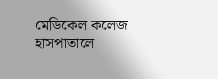মেডিকেল কলেজ হাসপাতালে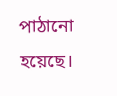পাঠানো হয়েছে।